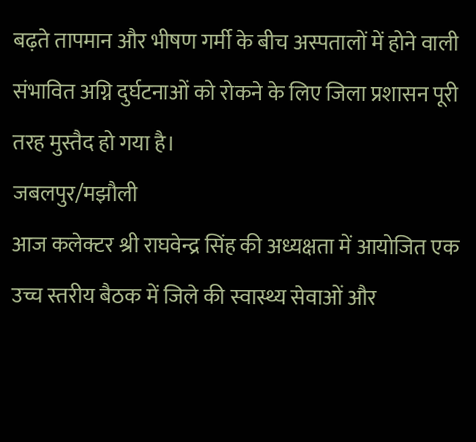बढ़ते तापमान और भीषण गर्मी के बीच अस्पतालों में होने वाली संभावित अग्नि दुर्घटनाओं को रोकने के लिए जिला प्रशासन पूरी तरह मुस्तैद हो गया है।
जबलपुर/मझौली
आज कलेक्टर श्री राघवेन्द्र सिंह की अध्यक्षता में आयोजित एक उच्च स्तरीय बैठक में जिले की स्वास्थ्य सेवाओं और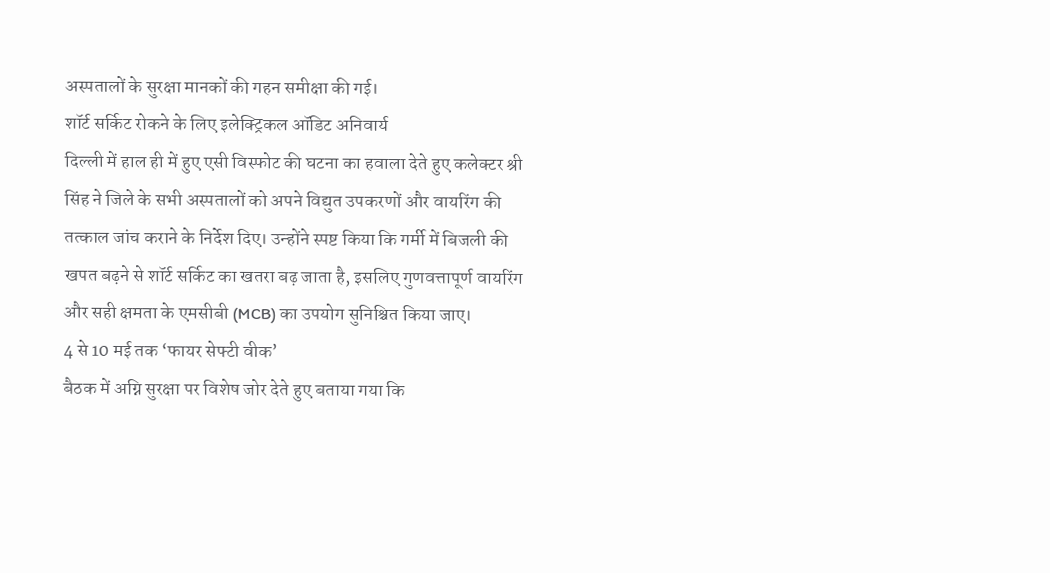अस्पतालों के सुरक्षा मानकों की गहन समीक्षा की गई।
शॉर्ट सर्किट रोकने के लिए इलेक्ट्रिकल ऑडिट अनिवार्य
दिल्ली में हाल ही में हुए एसी विस्फोट की घटना का हवाला देते हुए कलेक्टर श्री सिंह ने जिले के सभी अस्पतालों को अपने विद्युत उपकरणों और वायरिंग की तत्काल जांच कराने के निर्देश दिए। उन्होंने स्पष्ट किया कि गर्मी में बिजली की खपत बढ़ने से शॉर्ट सर्किट का खतरा बढ़ जाता है, इसलिए गुणवत्तापूर्ण वायरिंग और सही क्षमता के एमसीबी (MCB) का उपयोग सुनिश्चित किया जाए।
4 से 10 मई तक ‘फायर सेफ्टी वीक’
बैठक में अग्नि सुरक्षा पर विशेष जोर देते हुए बताया गया कि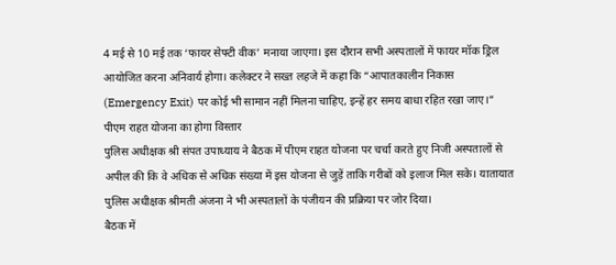4 मई से 10 मई तक ‘फायर सेफ्टी वीक’ मनाया जाएगा। इस दौरान सभी अस्पतालों में फायर मॉक ड्रिल आयोजित करना अनिवार्य होगा। कलेक्टर ने सख्त लहजे में कहा कि “आपातकालीन निकास (Emergency Exit) पर कोई भी सामान नहीं मिलना चाहिए, इन्हें हर समय बाधा रहित रखा जाए।”
पीएम राहत योजना का होगा विस्तार
पुलिस अधीक्षक श्री संपत उपाध्याय ने बैठक में पीएम राहत योजना पर चर्चा करते हुए निजी अस्पतालों से अपील की कि वे अधिक से अधिक संख्या में इस योजना से जुड़ें ताकि गरीबों को इलाज मिल सके। यातायात पुलिस अधीक्षक श्रीमती अंजना ने भी अस्पतालों के पंजीयन की प्रक्रिया पर जोर दिया।
बैठक में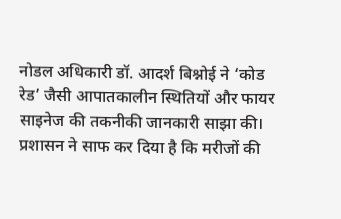नोडल अधिकारी डॉ. आदर्श बिश्नोई ने ‘कोड रेड’ जैसी आपातकालीन स्थितियों और फायर साइनेज की तकनीकी जानकारी साझा की। प्रशासन ने साफ कर दिया है कि मरीजों की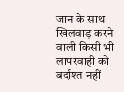जान के साथ खिलवाड़ करने वाली किसी भी लापरवाही को बर्दाश्त नहीं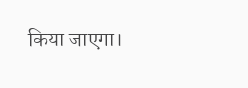किया जाएगा।